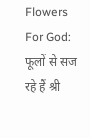Flowers For God: फूलों से सज रहे हैं श्री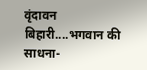वृंदावन बिहारी....भगवान की साधना-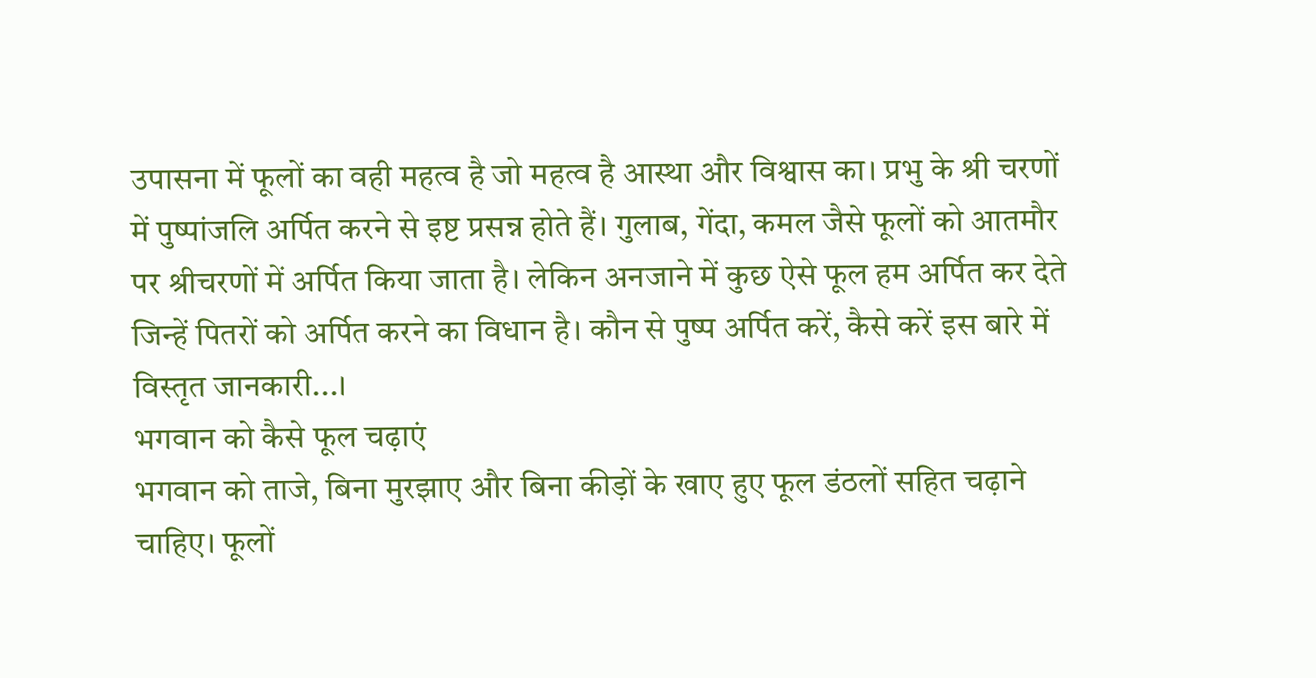उपासना में फूलों का वही महत्व है जो महत्व है आस्था और विश्वास का। प्रभु के श्री चरणों में पुष्पांजलि अर्पित करने से इष्ट प्रसन्न होते हैं। गुलाब, गेंदा, कमल जैसे फूलों को आतमौर पर श्रीचरणों में अर्पित किया जाता है। लेकिन अनजाने में कुछ ऐसे फूल हम अर्पित कर देते जिन्हें पितरों को अर्पित करने का विधान है। कौन से पुष्प अर्पित करें, कैसे करें इस बारे में विस्तृत जानकारी...।
भगवान को कैसे फूल चढ़ाएं
भगवान को ताजे, बिना मुरझाए और बिना कीड़ों के खाए हुए फूल डंठलों सहित चढ़ाने चाहिए। फूलों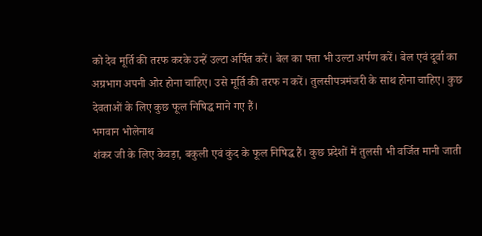को देव मूर्ति की तरफ करके उन्हें उल्टा अर्पित करें। बेल का पत्ता भी उल्टा अर्पण करें। बेल एवं दूर्वा का अग्रभाग अपनी ओर होना चाहिए। उसे मूर्ति की तरफ न करें। तुलसीपत्रमंजरी के साथ होना चाहिए। कुछ देवताओं के लिए कुछ फूल निषिद्ध माने गए हैं।
भगवान भोलेनाथ
शंकर जी के लिए केवड़ा, बकुली एवं कुंद के फूल निषिद्ध हैं। कुछ प्रदेशों में तुलसी भी वर्जित मानी जाती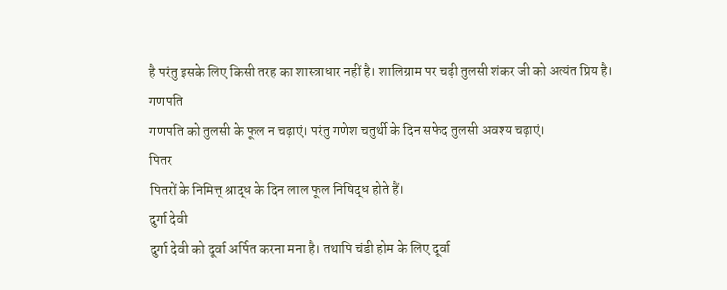है परंतु इसके लिए किसी तरह का शास्त्राधार नहीं है। शालिग्राम पर चढ़ी तुलसी शंकर जी को अत्यंत प्रिय है।
गणपति
गणपति को तुलसी के फूल न चढ़ाएं। परंतु गणेश चतुर्थी के दिन सफेद तुलसी अवश्य चढ़ाएं।
पितर
पितरों के निमित्त् श्राद्ध के दिन लाल फूल निषिद्ध होते हैं।
दुर्गा देवी
दुर्गा देवी को दूर्वा अर्पित करना मना है। तथापि चंडी होम के लिए दूर्वा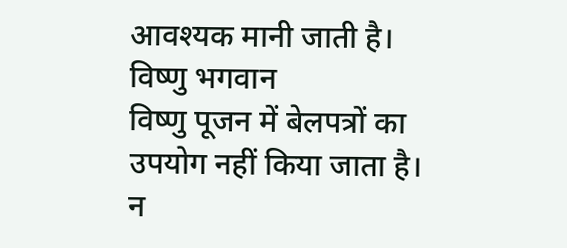आवश्यक मानी जाती है।
विष्णु भगवान
विष्णु पूजन में बेलपत्रों का उपयोग नहीं किया जाता है।
न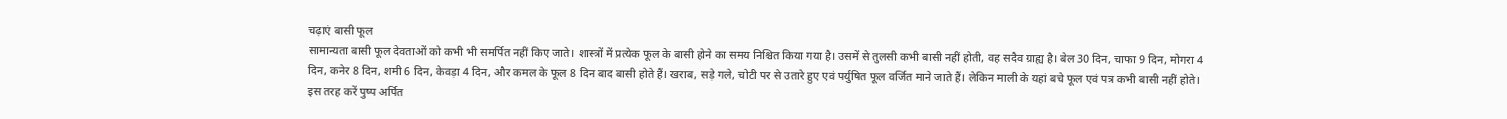चढ़ाएं बासी फूल
सामान्यता बासी फूल देवताओं को कभी भी समर्पित नहीं किए जाते। शास्त्रों में प्रत्येक फूल के बासी होने का समय निश्चित किया गया है। उसमें से तुलसी कभी बासी नहीं होती, वह सदैव ग्राह्य है। बेल 30 दिन, चाफा 9 दिन, मोगरा 4 दिन, कनेर 8 दिन, शमी 6 दिन, केवड़ा 4 दिन, और कमल के फूल 8 दिन बाद बासी होते हैं। खराब, सड़े गले, चोटी पर से उतारे हुए एवं पर्युषित फूल वर्जित माने जाते हैं। लेकिन माली के यहां बचे फूल एवं पत्र कभी बासी नहीं होते।
इस तरह करें पुष्प अर्पित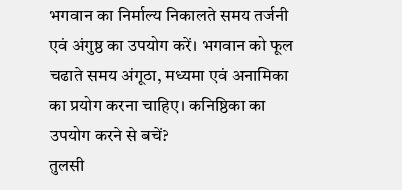भगवान का निर्माल्य निकालते समय तर्जनी एवं अंगुष्ठ का उपयोग करें। भगवान को फूल चढाते समय अंगूठा, मध्यमा एवं अनामिका का प्रयोग करना चाहिए। कनिष्ठिका का उपयोग करने से बचें?
तुलसी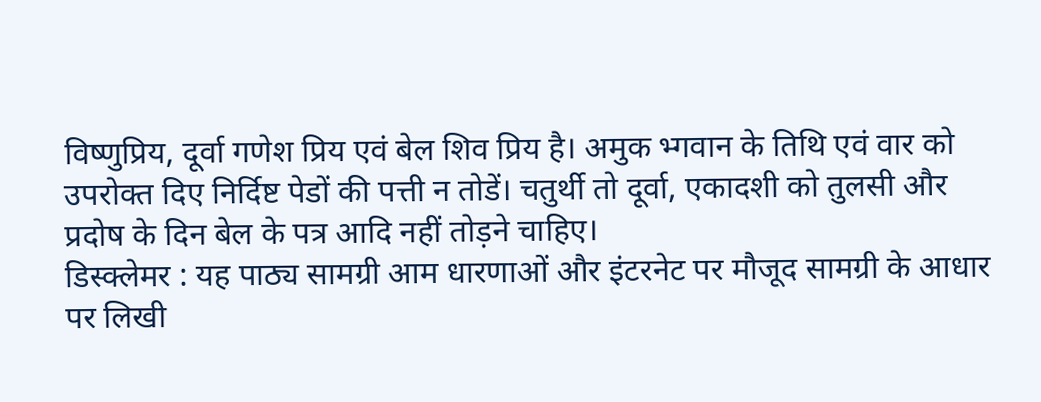विष्णुप्रिय, दूर्वा गणेश प्रिय एवं बेल शिव प्रिय है। अमुक भ्गवान के तिथि एवं वार को उपरोक्त दिए निर्दिष्ट पेडों की पत्ती न तोडें। चतुर्थी तो दूर्वा, एकादशी को तुलसी और प्रदोष के दिन बेल के पत्र आदि नहीं तोड़ने चाहिए।
डिस्क्लेमर : यह पाठ्य सामग्री आम धारणाओं और इंटरनेट पर मौजूद सामग्री के आधार पर लिखी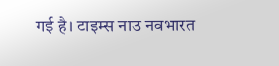गई है। टाइम्स नाउ नवभारत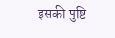इसकी पुष्टि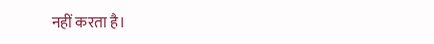नहीं करता है।